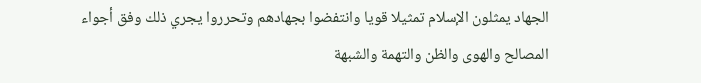الجهاد يمثلون الإسلام تمثيلا قويا وانتفضوا بجهادهم وتحرروا يجري ذلك وفق أجواء المصالح والهوى والظن والتهمة والشبهة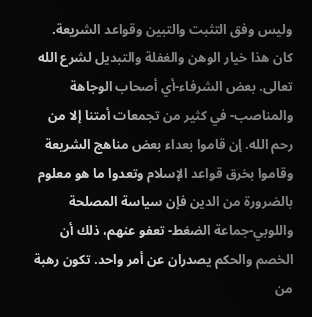وليس وفق التثبت والتبين وقواعد الشريعة. كان هذا خيار الوهن والغفلة والتبديل لشرع الله تعالى. بعض الشرفاء-أي أصحاب الوجاهة والمناصب- في كثير من تجمعات أمتنا إلا من رحم الله. إن قاموا بعداء بعض مناهج الشريعة وقاموا بخرق قواعد الإسلام وتعدوا ما هو معلوم بالضرورة من الدين فإن سياسة المصلحة واللوبي-جماعة الضغط- تعفو عنهم، ذلك أن الخصم والحكم يصدران عن أمر واحد. تكون رهبة من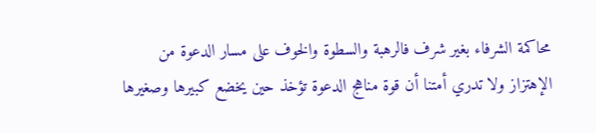محاكمة الشرفاء بغير شرف فالرهبة والسطوة والخوف على مسار الدعوة من الإهتزاز ولا تدري أمتنا أن قوة مناهج الدعوة تؤخذ حين يخضع كبيرها وصغيرها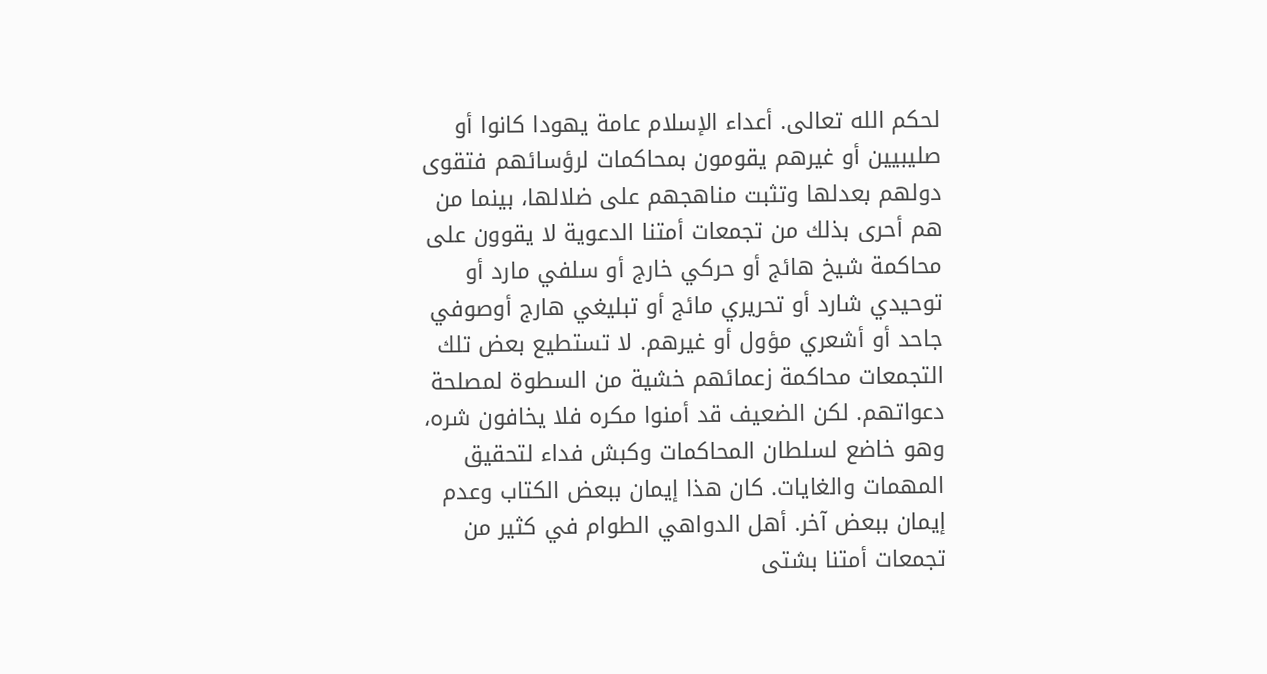لحكم الله تعالى. أعداء الإسلام عامة يهودا كانوا أو صليبيين أو غيرهم يقومون بمحاكمات لرؤسائهم فتقوى دولهم بعدلها وتثبت مناهجهم على ضلالها، بينما من هم أحرى بذلك من تجمعات أمتنا الدعوية لا يقوون على محاكمة شيخ هائج أو حركي خارج أو سلفي مارد أو توحيدي شارد أو تحريري مائج أو تبليغي هارج أوصوفي جاحد أو أشعري مؤول أو غيرهم. لا تستطيع بعض تلك التجمعات محاكمة زعمائهم خشية من السطوة لمصلحة دعواتهم. لكن الضعيف قد أمنوا مكره فلا يخافون شره، وهو خاضع لسلطان المحاكمات وكبش فداء لتحقيق المهمات والغايات. كان هذا إيمان ببعض الكتاب وعدم إيمان ببعض آخر. أهل الدواهي الطوام في كثير من تجمعات أمتنا بشتى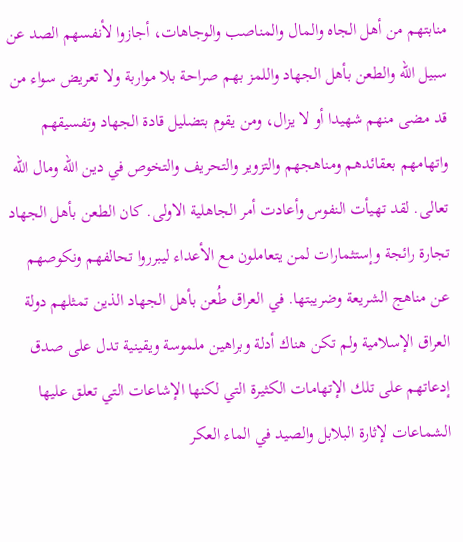منابتهم من أهل الجاه والمال والمناصب والوجاهات، أجازوا لأنفسهم الصد عن سبيل الله والطعن بأهل الجهاد واللمز بهم صراحة بلا مواربة ولا تعريض سواء من قد مضى منهم شهيدا أو لا يزال، ومن يقوم بتضليل قادة الجهاد وتفسيقهم واتهامهم بعقائدهم ومناهجهم والتزوير والتحريف والتخوص في دين الله ومال الله تعالى. لقد تهيأت النفوس وأعادت أمر الجاهلية الاولى. كان الطعن بأهل الجهاد تجارة رائجة وإستثمارات لمن يتعاملون مع الأعداء ليبرروا تحالفهم ونكوصهم عن مناهج الشريعة وضريبتها. في العراق طُعن بأهل الجهاد الذين تمثلهم دولة العراق الإسلامية ولم تكن هناك أدلة وبراهين ملموسة ويقينية تدل على صدق إدعاتهم على تلك الإتهامات الكثيرة التي لكنها الإشاعات التي تعلق عليها الشماعات لإثارة البلابل والصيد في الماء العكر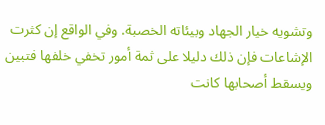وتشويه خيار الجهاد وبيئاته الخصبة. وفي الواقع إن كثرت الإشاعات فإن ذلك دليلا على ثمة أمور تخفي خلفها فتبين ويسقط أصحابها كانت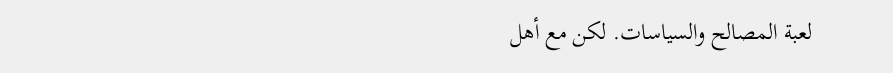لعبة المصالح والسياسات. لكن مع أهل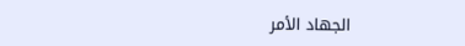الجهاد الأمر